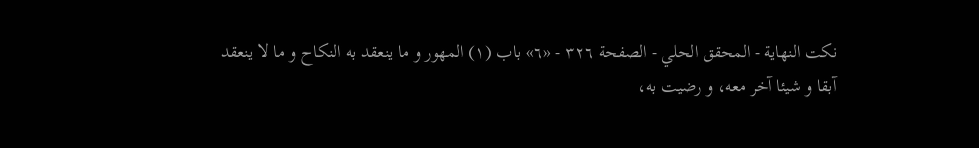نكت النهاية - المحقق الحلي - الصفحة ٣٢٦ - «٦» باب (١) المهور و ما ينعقد به النكاح و ما لا ينعقد
آبقا و شيئا آخر معه، و رضيت به،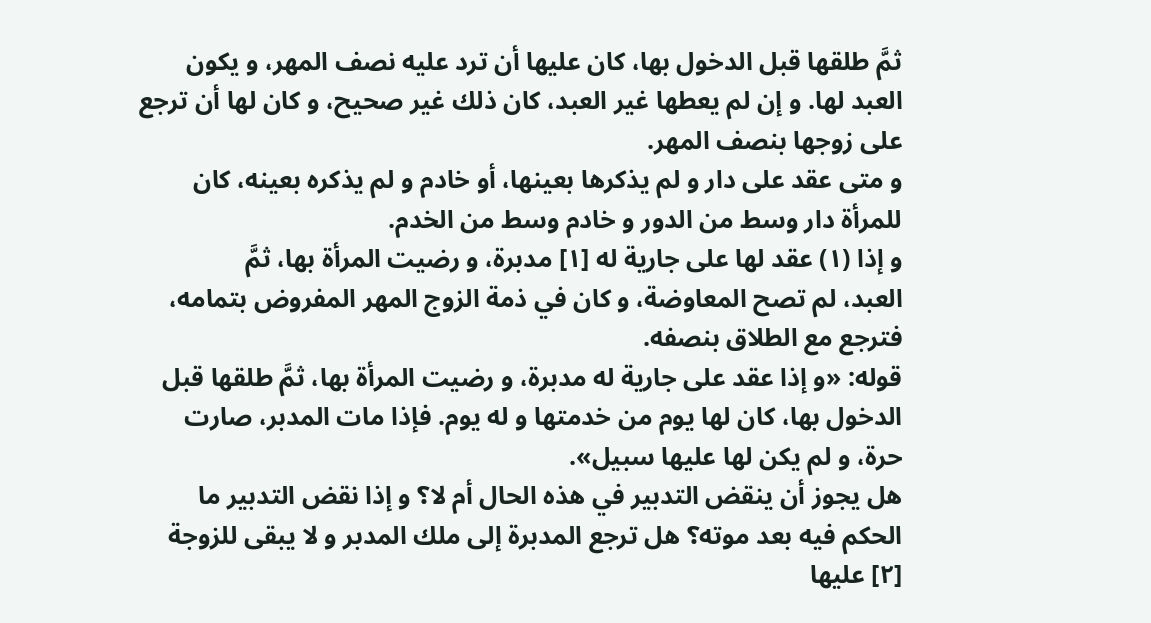ثمَّ طلقها قبل الدخول بها، كان عليها أن ترد عليه نصف المهر، و يكون العبد لها. و إن لم يعطها غير العبد، كان ذلك غير صحيح، و كان لها أن ترجع على زوجها بنصف المهر.
و متى عقد على دار و لم يذكرها بعينها، أو خادم و لم يذكره بعينه، كان للمرأة دار وسط من الدور و خادم وسط من الخدم.
و إذا (١) عقد لها على جارية له [١] مدبرة، و رضيت المرأة بها، ثمَّ
العبد، لم تصح المعاوضة، و كان في ذمة الزوج المهر المفروض بتمامه، فترجع مع الطلاق بنصفه.
قوله: «و إذا عقد على جارية له مدبرة، و رضيت المرأة بها، ثمَّ طلقها قبل الدخول بها، كان لها يوم من خدمتها و له يوم. فإذا مات المدبر، صارت حرة، و لم يكن لها عليها سبيل».
هل يجوز أن ينقض التدبير في هذه الحال أم لا؟ و إذا نقض التدبير ما الحكم فيه بعد موته؟ هل ترجع المدبرة إلى ملك المدبر و لا يبقى للزوجة [٢] عليها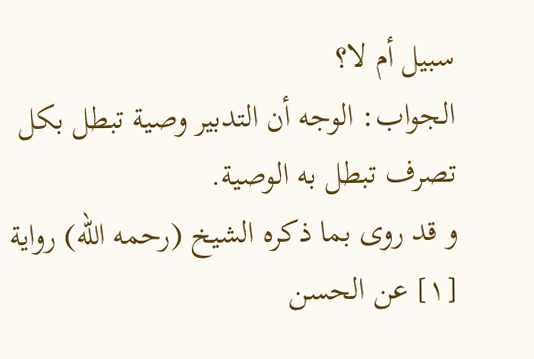سبيل أم لا؟
الجواب: الوجه أن التدبير وصية تبطل بكل تصرف تبطل به الوصية.
و قد روى بما ذكره الشيخ (رحمه الله) رواية [١] عن الحسن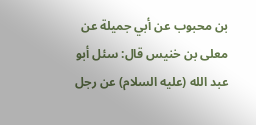بن محبوب عن أبي جميلة عن معلى بن خنيس قال: سئل أبو عبد الله (عليه السلام) عن رجل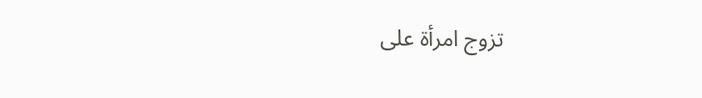تزوج امرأة على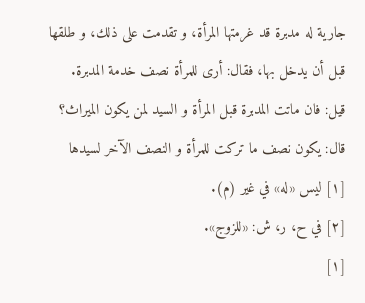جارية له مدبرة قد غرمتها المرأة، و تقدمت على ذلك، و طلقها قبل أن يدخل بها، فقال: أرى للمرأة نصف خدمة المدبرة. قيل: فان ماتت المدبرة قبل المرأة و السيد لمن يكون الميراث؟ قال: يكون نصف ما تركت للمرأة و النصف الآخر لسيدها
[١] ليس «له» في غير (م).
[٢] في ح، ر، ش: «للزوج».
[١]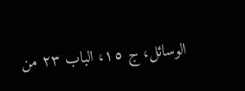الوسائل، ج ١٥، الباب ٢٣ من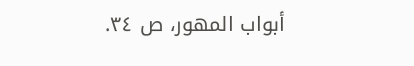أبواب المهور، ص ٣٤.